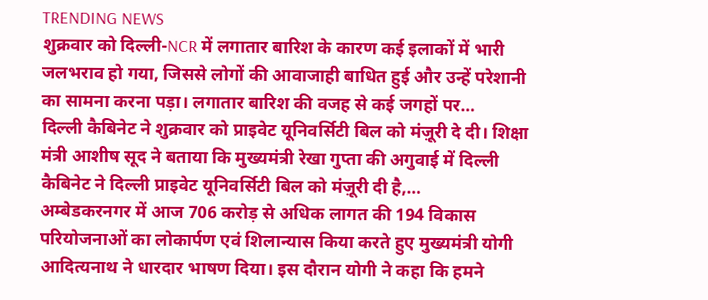TRENDING NEWS
शुक्रवार को दिल्ली-NCR में लगातार बारिश के कारण कई इलाकों में भारी जलभराव हो गया, जिससे लोगों की आवाजाही बाधित हुई और उन्हें परेशानी का सामना करना पड़ा। लगातार बारिश की वजह से कई जगहों पर…
दिल्ली कैबिनेट ने शुक्रवार को प्राइवेट यूनिवर्सिटी बिल को मंज़ूरी दे दी। शिक्षा मंत्री आशीष सूद ने बताया कि मुख्यमंत्री रेखा गुप्ता की अगुवाई में दिल्ली कैबिनेट ने दिल्ली प्राइवेट यूनिवर्सिटी बिल को मंज़ूरी दी है,…
अम्बेडकरनगर में आज 706 करोड़ से अधिक लागत की 194 विकास परियोजनाओं का लोकार्पण एवं शिलान्यास किया करते हुए मुख्यमंत्री योगी आदित्यनाथ ने धारदार भाषण दिया। इस दौरान योगी ने कहा कि हमने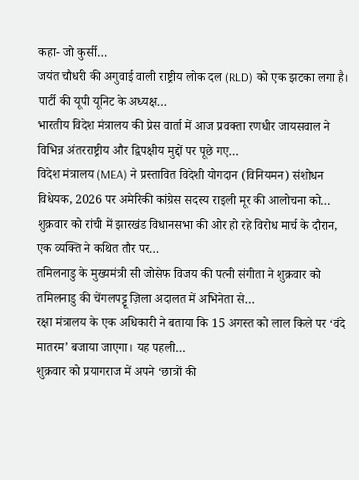कहा- जो कुर्सी…
जयंत चौधरी की अगुवाई वाली राष्ट्रीय लोक दल (RLD) को एक झटका लगा है। पार्टी की यूपी यूनिट के अध्यक्ष…
भारतीय विदेश मंत्रालय की प्रेस वार्ता में आज प्रवक्ता रणधीर जायसवाल ने विभिन्न अंतरराष्ट्रीय और द्विपक्षीय मुद्दों पर पूछे गए…
विदेश मंत्रालय (MEA) ने प्रस्तावित विदेशी योगदान (विनियमन) संशोधन विधेयक, 2026 पर अमेरिकी कांग्रेस सदस्य राइली मूर की आलोचना को…
शुक्रवार को रांची में झारखंड विधानसभा की ओर हो रहे विरोध मार्च के दौरान, एक व्यक्ति ने कथित तौर पर…
तमिलनाडु के मुख्यमंत्री सी जोसेफ विजय की पत्नी संगीता ने शुक्रवार को तमिलनाडु की चेंगलपट्टू ज़िला अदालत में अभिनेता से…
रक्षा मंत्रालय के एक अधिकारी ने बताया कि 15 अगस्त को लाल किले पर ‘वंदे मातरम’ बजाया जाएगा। यह पहली…
शुक्रवार को प्रयागराज में अपने ‘छात्रों की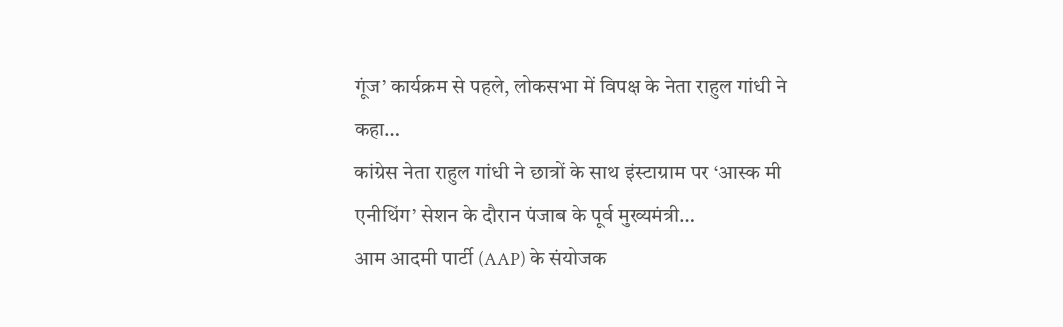गूंज’ कार्यक्रम से पहले, लोकसभा में विपक्ष के नेता राहुल गांधी ने कहा…
कांग्रेस नेता राहुल गांधी ने छात्रों के साथ इंस्टाग्राम पर ‘आस्क मी एनीथिंग’ सेशन के दौरान पंजाब के पूर्व मुख्यमंत्री…
आम आदमी पार्टी (AAP) के संयोजक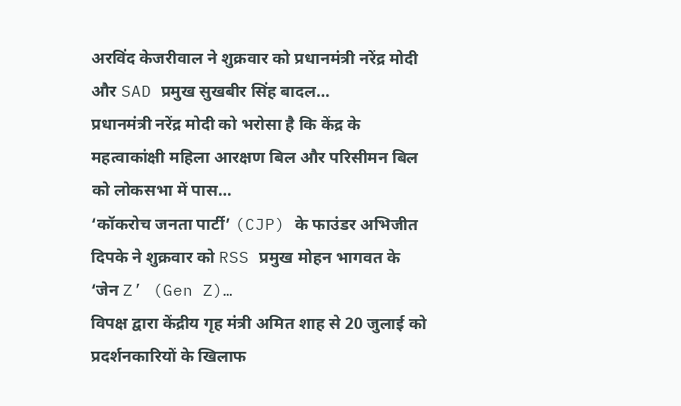अरविंद केजरीवाल ने शुक्रवार को प्रधानमंत्री नरेंद्र मोदी और SAD प्रमुख सुखबीर सिंह बादल…
प्रधानमंत्री नरेंद्र मोदी को भरोसा है कि केंद्र के महत्वाकांक्षी महिला आरक्षण बिल और परिसीमन बिल को लोकसभा में पास…
‘कॉकरोच जनता पार्टी’ (CJP) के फाउंडर अभिजीत दिपके ने शुक्रवार को RSS प्रमुख मोहन भागवत के ‘जेन Z’ (Gen Z)…
विपक्ष द्वारा केंद्रीय गृह मंत्री अमित शाह से 20 जुलाई को प्रदर्शनकारियों के खिलाफ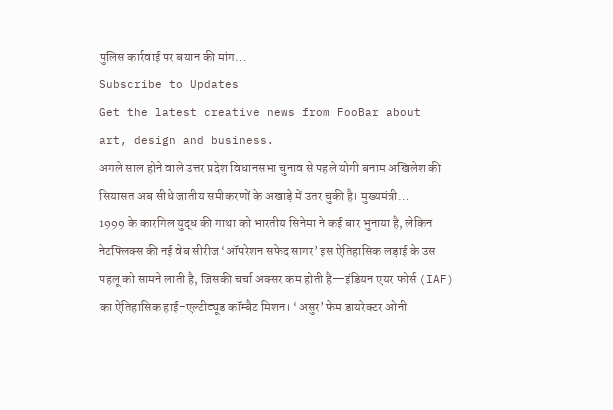पुलिस कार्रवाई पर बयान की मांग…
Subscribe to Updates
Get the latest creative news from FooBar about art, design and business.
अगले साल होने वाले उत्तर प्रदेश विधानसभा चुनाव से पहले योगी बनाम अखिलेश की सियासत अब सीधे जातीय समीकरणों के अखाड़े में उतर चुकी है। मुख्यमंत्री…
1999 के कारगिल युद्ध की गाथा को भारतीय सिनेमा ने कई बार भुनाया है, लेकिन नेटफ्लिक्स की नई वेब सीरीज ‘ऑपरेशन सफेद सागर’ इस ऐतिहासिक लड़ाई के उस पहलू को सामने लाती है, जिसकी चर्चा अक्सर कम होती है—इंडियन एयर फोर्स (IAF) का ऐतिहासिक हाई-एल्टीट्यूड कॉम्बैट मिशन। ‘असुर’ फेम डायरेक्टर ओनी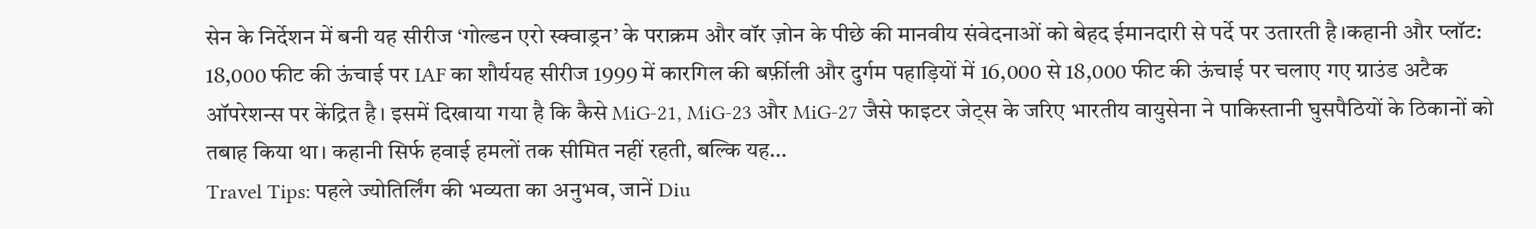सेन के निर्देशन में बनी यह सीरीज ‘गोल्डन एरो स्क्वाड्रन’ के पराक्रम और वॉर ज़ोन के पीछे की मानवीय संवेदनाओं को बेहद ईमानदारी से पर्दे पर उतारती है।कहानी और प्लॉट: 18,000 फीट की ऊंचाई पर IAF का शौर्ययह सीरीज 1999 में कारगिल की बर्फ़ीली और दुर्गम पहाड़ियों में 16,000 से 18,000 फीट की ऊंचाई पर चलाए गए ग्राउंड अटैक ऑपरेशन्स पर केंद्रित है। इसमें दिखाया गया है कि कैसे MiG-21, MiG-23 और MiG-27 जैसे फाइटर जेट्स के जरिए भारतीय वायुसेना ने पाकिस्तानी घुसपैठियों के ठिकानों को तबाह किया था। कहानी सिर्फ हवाई हमलों तक सीमित नहीं रहती, बल्कि यह…
Travel Tips: पहले ज्योतिर्लिंग की भव्यता का अनुभव, जानें Diu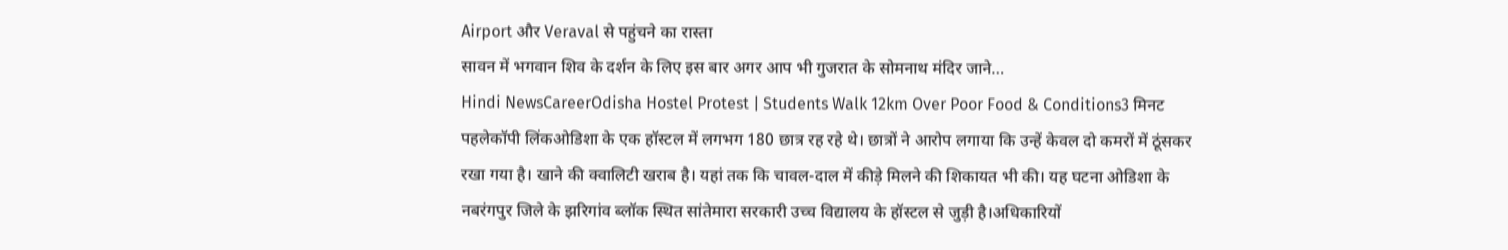Airport और Veraval से पहुंचने का रास्ता
सावन में भगवान शिव के दर्शन के लिए इस बार अगर आप भी गुजरात के सोमनाथ मंदिर जाने…
Hindi NewsCareerOdisha Hostel Protest | Students Walk 12km Over Poor Food & Conditions3 मिनट पहलेकॉपी लिंकओडिशा के एक हॉस्टल में लगभग 180 छात्र रह रहे थे। छात्रों ने आरोप लगाया कि उन्हें केवल दो कमरों में ठूंसकर रखा गया है। खाने की क्वालिटी खराब है। यहां तक कि चावल-दाल में कीड़े मिलने की शिकायत भी की। यह घटना ओडिशा के नबरंगपुर जिले के झरिगांव ब्लॉक स्थित सांतेमारा सरकारी उच्च विद्यालय के हॉस्टल से जुड़ी है।अधिकारियों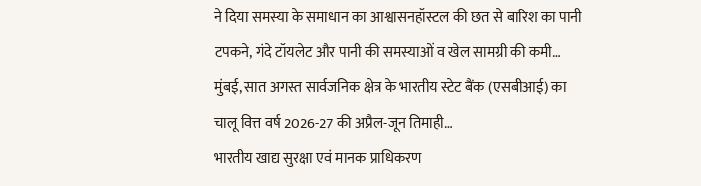ने दिया समस्या के समाधान का आश्वासनहॉस्टल की छत से बारिश का पानी टपकने, गंदे टॉयलेट और पानी की समस्याओं व खेल सामग्री की कमी…
मुंबई, सात अगस्त सार्वजनिक क्षेत्र के भारतीय स्टेट बैंक (एसबीआई) का चालू वित्त वर्ष 2026-27 की अप्रैल-जून तिमाही…
भारतीय खाद्य सुरक्षा एवं मानक प्राधिकरण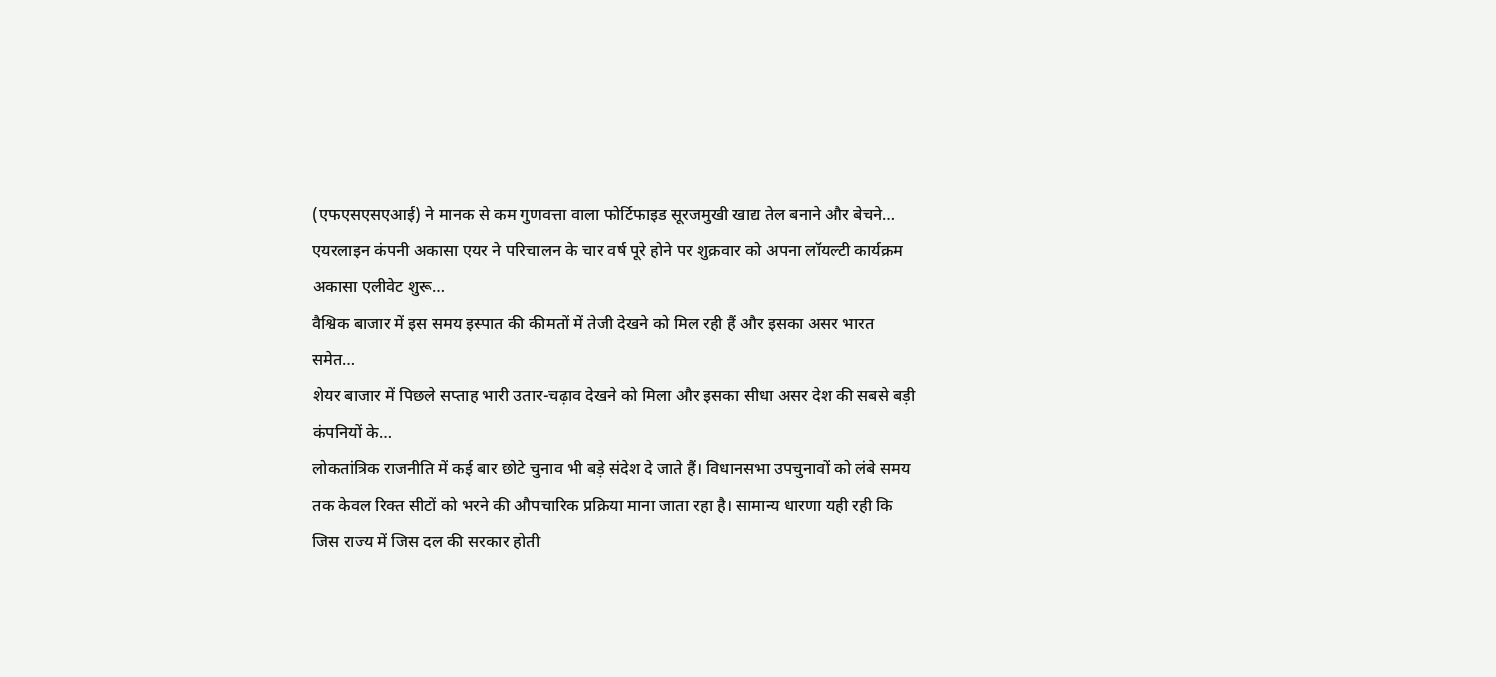(एफएसएसएआई) ने मानक से कम गुणवत्ता वाला फोर्टिफाइड सूरजमुखी खाद्य तेल बनाने और बेचने…
एयरलाइन कंपनी अकासा एयर ने परिचालन के चार वर्ष पूरे होने पर शुक्रवार को अपना लॉयल्टी कार्यक्रम अकासा एलीवेट शुरू…
वैश्विक बाजार में इस समय इस्पात की कीमतों में तेजी देखने को मिल रही हैं और इसका असर भारत समेत…
शेयर बाजार में पिछले सप्ताह भारी उतार-चढ़ाव देखने को मिला और इसका सीधा असर देश की सबसे बड़ी कंपनियों के…
लोकतांत्रिक राजनीति में कई बार छोटे चुनाव भी बड़े संदेश दे जाते हैं। विधानसभा उपचुनावों को लंबे समय तक केवल रिक्त सीटों को भरने की औपचारिक प्रक्रिया माना जाता रहा है। सामान्य धारणा यही रही कि जिस राज्य में जिस दल की सरकार होती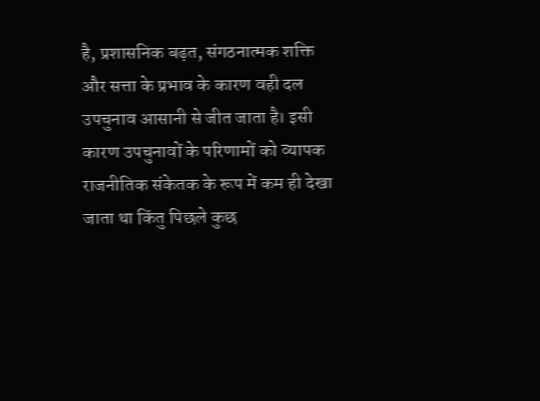है, प्रशासनिक बढ़त, संगठनात्मक शक्ति और सत्ता के प्रभाव के कारण वही दल उपचुनाव आसानी से जीत जाता है। इसी कारण उपचुनावों के परिणामों को व्यापक राजनीतिक संकेतक के रूप में कम ही देखा जाता था किंतु पिछले कुछ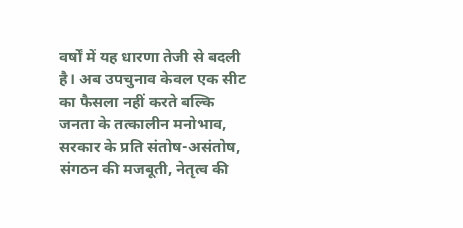वर्षों में यह धारणा तेजी से बदली है। अब उपचुनाव केवल एक सीट का फैसला नहीं करते बल्कि जनता के तत्कालीन मनोभाव, सरकार के प्रति संतोष-असंतोष, संगठन की मजबूती, नेतृत्व की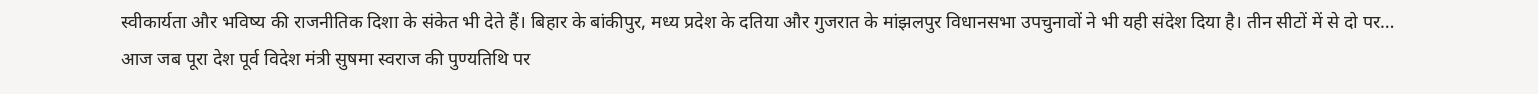स्वीकार्यता और भविष्य की राजनीतिक दिशा के संकेत भी देते हैं। बिहार के बांकीपुर, मध्य प्रदेश के दतिया और गुजरात के मांझलपुर विधानसभा उपचुनावों ने भी यही संदेश दिया है। तीन सीटों में से दो पर…
आज जब पूरा देश पूर्व विदेश मंत्री सुषमा स्वराज की पुण्यतिथि पर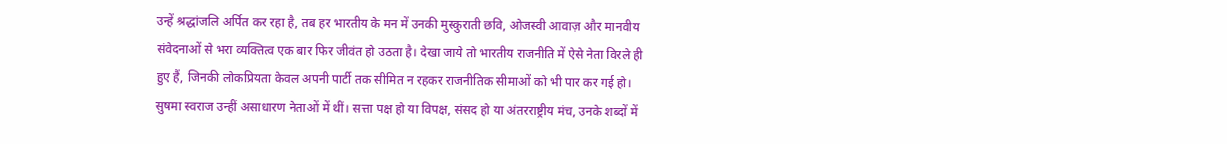उन्हें श्रद्धांजलि अर्पित कर रहा है, तब हर भारतीय के मन में उनकी मुस्कुराती छवि, ओजस्वी आवाज़ और मानवीय संवेदनाओं से भरा व्यक्तित्व एक बार फिर जीवंत हो उठता है। देखा जाये तो भारतीय राजनीति में ऐसे नेता विरले ही हुए हैं, जिनकी लोकप्रियता केवल अपनी पार्टी तक सीमित न रहकर राजनीतिक सीमाओं को भी पार कर गई हो। सुषमा स्वराज उन्हीं असाधारण नेताओं में थीं। सत्ता पक्ष हो या विपक्ष, संसद हो या अंतरराष्ट्रीय मंच, उनके शब्दों में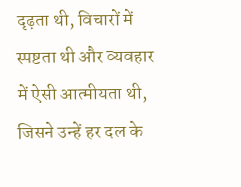दृढ़ता थी, विचारों में स्पष्टता थी और व्यवहार में ऐसी आत्मीयता थी, जिसने उन्हें हर दल के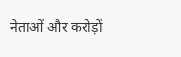नेताओं और करोड़ों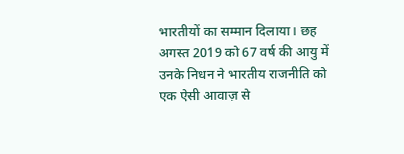भारतीयों का सम्मान दिलाया। छह अगस्त 2019 को 67 वर्ष की आयु में उनके निधन ने भारतीय राजनीति को एक ऐसी आवाज़ से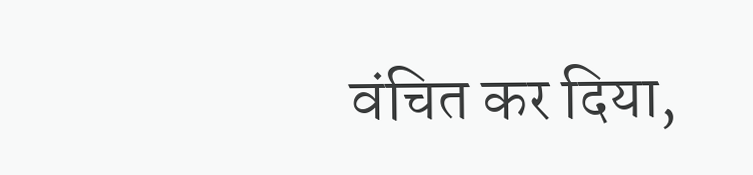वंचित कर दिया,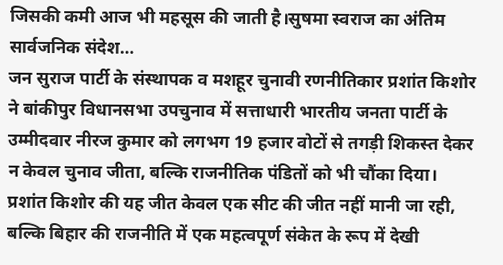जिसकी कमी आज भी महसूस की जाती है।सुषमा स्वराज का अंतिम सार्वजनिक संदेश…
जन सुराज पार्टी के संस्थापक व मशहूर चुनावी रणनीतिकार प्रशांत किशोर ने बांकीपुर विधानसभा उपचुनाव में सत्ताधारी भारतीय जनता पार्टी के उम्मीदवार नीरज कुमार को लगभग 19 हजार वोटों से तगड़ी शिकस्त देकर न केवल चुनाव जीता, बल्कि राजनीतिक पंडितों को भी चौंका दिया। प्रशांत किशोर की यह जीत केवल एक सीट की जीत नहीं मानी जा रही, बल्कि बिहार की राजनीति में एक महत्वपूर्ण संकेत के रूप में देखी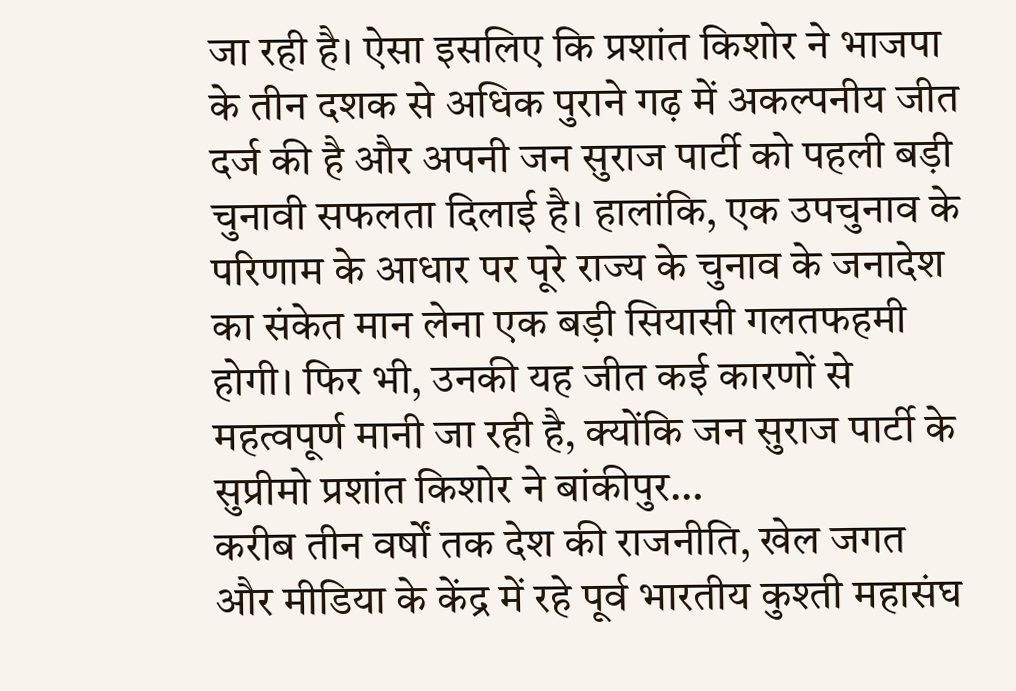जा रही है। ऐसा इसलिए कि प्रशांत किशोर ने भाजपा के तीन दशक से अधिक पुराने गढ़ में अकल्पनीय जीत दर्ज की है और अपनी जन सुराज पार्टी को पहली बड़ी चुनावी सफलता दिलाई है। हालांकि, एक उपचुनाव के परिणाम के आधार पर पूरे राज्य के चुनाव के जनादेश का संकेत मान लेना एक बड़ी सियासी गलतफहमी होगी। फिर भी, उनकी यह जीत कई कारणों से महत्वपूर्ण मानी जा रही है, क्योंकि जन सुराज पार्टी के सुप्रीमो प्रशांत किशोर ने बांकीपुर…
करीब तीन वर्षों तक देश की राजनीति, खेल जगत और मीडिया के केंद्र में रहे पूर्व भारतीय कुश्ती महासंघ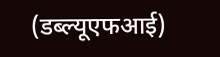(डब्ल्यूएफआई)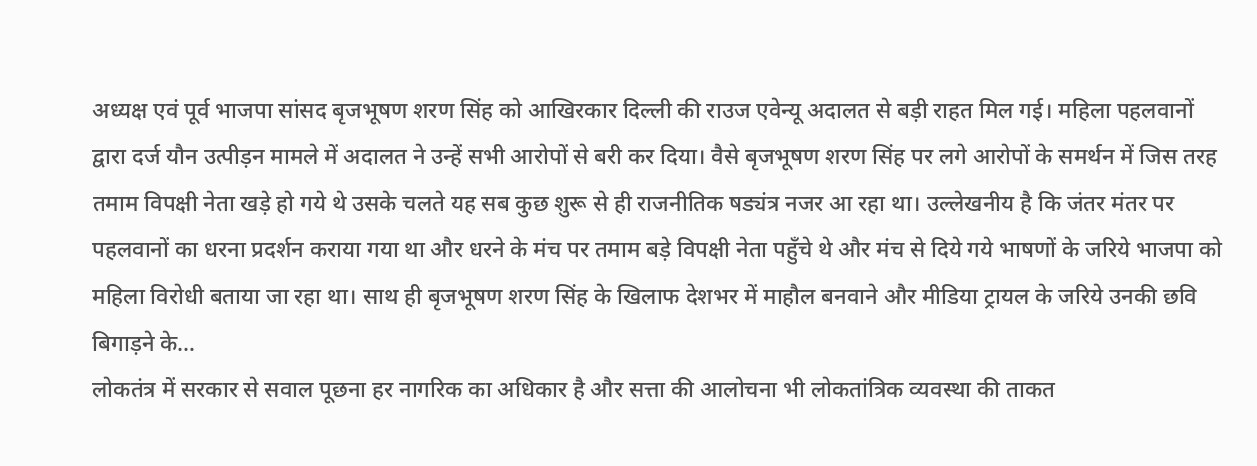अध्यक्ष एवं पूर्व भाजपा सांसद बृजभूषण शरण सिंह को आखिरकार दिल्ली की राउज एवेन्यू अदालत से बड़ी राहत मिल गई। महिला पहलवानों द्वारा दर्ज यौन उत्पीड़न मामले में अदालत ने उन्हें सभी आरोपों से बरी कर दिया। वैसे बृजभूषण शरण सिंह पर लगे आरोपों के समर्थन में जिस तरह तमाम विपक्षी नेता खड़े हो गये थे उसके चलते यह सब कुछ शुरू से ही राजनीतिक षड्यंत्र नजर आ रहा था। उल्लेखनीय है कि जंतर मंतर पर पहलवानों का धरना प्रदर्शन कराया गया था और धरने के मंच पर तमाम बड़े विपक्षी नेता पहुँचे थे और मंच से दिये गये भाषणों के जरिये भाजपा को महिला विरोधी बताया जा रहा था। साथ ही बृजभूषण शरण सिंह के खिलाफ देशभर में माहौल बनवाने और मीडिया ट्रायल के जरिये उनकी छवि बिगाड़ने के…
लोकतंत्र में सरकार से सवाल पूछना हर नागरिक का अधिकार है और सत्ता की आलोचना भी लोकतांत्रिक व्यवस्था की ताकत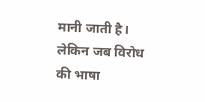मानी जाती है। लेकिन जब विरोध की भाषा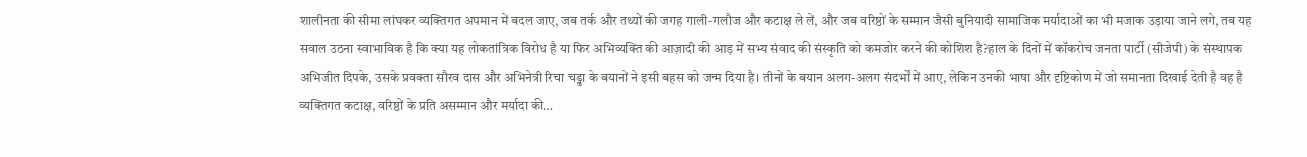शालीनता की सीमा लांघकर व्यक्तिगत अपमान में बदल जाए, जब तर्क और तथ्यों की जगह गाली-गलौज और कटाक्ष ले लें, और जब वरिष्ठों के सम्मान जैसी बुनियादी सामाजिक मर्यादाओं का भी मजाक उड़ाया जाने लगे, तब यह सवाल उठना स्वाभाविक है कि क्या यह लोकतांत्रिक विरोध है या फिर अभिव्यक्ति की आज़ादी की आड़ में सभ्य संवाद की संस्कृति को कमजोर करने की कोशिश है?हाल के दिनों में कॉकरोच जनता पार्टी (सीजेपी) के संस्थापक अभिजीत दिपके, उसके प्रवक्ता सौरव दास और अभिनेत्री रिचा चड्ढा के बयानों ने इसी बहस को जन्म दिया है। तीनों के बयान अलग-अलग संदर्भों में आए, लेकिन उनकी भाषा और दृष्टिकोण में जो समानता दिखाई देती है वह है व्यक्तिगत कटाक्ष, वरिष्ठों के प्रति असम्मान और मर्यादा की…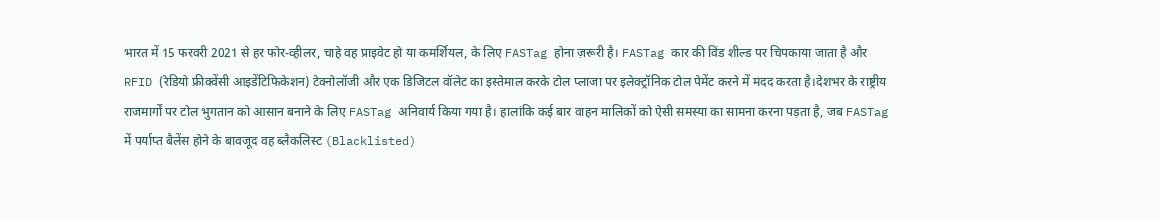भारत में 15 फरवरी 2021 से हर फोर-व्हीलर, चाहे वह प्राइवेट हो या कमर्शियल, के लिए FASTag होना ज़रूरी है। FASTag कार की विंड शील्ड पर चिपकाया जाता है और RFID (रेडियो फ्रीक्वेंसी आइडेंटिफिकेशन) टेक्नोलॉजी और एक डिजिटल वॉलेट का इस्तेमाल करके टोल प्लाजा पर इलेक्ट्रॉनिक टोल पेमेंट करने में मदद करता है।देशभर के राष्ट्रीय राजमार्गों पर टोल भुगतान को आसान बनाने के लिए FASTag अनिवार्य किया गया है। हालांकि कई बार वाहन मालिकों को ऐसी समस्या का सामना करना पड़ता है, जब FASTag में पर्याप्त बैलेंस होने के बावजूद वह ब्लैकलिस्ट (Blacklisted)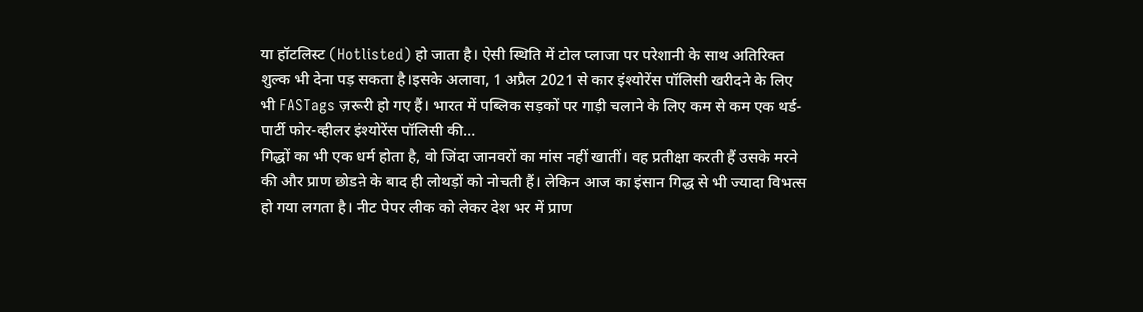या हॉटलिस्ट (Hotlisted) हो जाता है। ऐसी स्थिति में टोल प्लाजा पर परेशानी के साथ अतिरिक्त शुल्क भी देना पड़ सकता है।इसके अलावा, 1 अप्रैल 2021 से कार इंश्योरेंस पॉलिसी खरीदने के लिए भी FASTags ज़रूरी हो गए हैं। भारत में पब्लिक सड़कों पर गाड़ी चलाने के लिए कम से कम एक थर्ड-पार्टी फोर-व्हीलर इंश्योरेंस पॉलिसी की…
गिद्धों का भी एक धर्म होता है, वो जिंदा जानवरों का मांस नहीं खातीं। वह प्रतीक्षा करती हैं उसके मरने की और प्राण छोडऩे के बाद ही लोथड़ों को नोचती हैं। लेकिन आज का इंसान गिद्ध से भी ज्यादा विभत्स हो गया लगता है। नीट पेपर लीक को लेकर देश भर में प्राण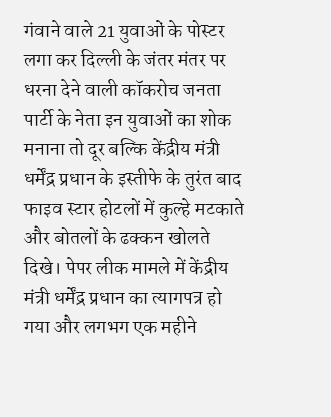गंवाने वाले 21 युवाओं के पोस्टर लगा कर दिल्ली के जंतर मंतर पर धरना देने वाली कॉकरोच जनता पार्टी के नेता इन युवाओं का शोक मनाना तो दूर बल्कि केंद्रीय मंत्री धर्मेंद्र प्रधान के इस्तीफे के तुरंत बाद फाइव स्टार होटलों में कुल्हे मटकाते और बोतलों के ढक्कन खोलते दिखे। पेपर लीक मामले में केंद्रीय मंत्री धर्मेंद्र प्रधान का त्यागपत्र हो गया और लगभग एक महीने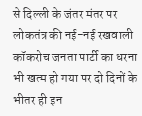से दिल्ली के जंतर मंतर पर लोकतंत्र की नई-नई रखवाली कॉकरोच जनता पार्टी का धरना भी खत्म हो गया पर दो दिनों के भीतर ही इन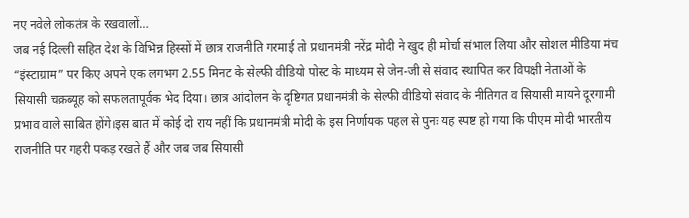नए नवेले लोकतंत्र के रखवालों…
जब नई दिल्ली सहित देश के विभिन्न हिस्सों में छात्र राजनीति गरमाई तो प्रधानमंत्री नरेंद्र मोदी ने खुद ही मोर्चा संभाल लिया और सोशल मीडिया मंच “इंस्टाग्राम” पर किए अपने एक लगभग 2.55 मिनट के सेल्फी वीडियो पोस्ट के माध्यम से जेन-जी से संवाद स्थापित कर विपक्षी नेताओं के सियासी चक्रब्यूह को सफलतापूर्वक भेद दिया। छात्र आंदोलन के दृष्टिगत प्रधानमंत्री के सेल्फी वीडियो संवाद के नीतिगत व सियासी मायने दूरगामी प्रभाव वाले साबित होंगे।इस बात में कोई दो राय नहीं कि प्रधानमंत्री मोदी के इस निर्णायक पहल से पुनः यह स्पष्ट हो गया कि पीएम मोदी भारतीय राजनीति पर गहरी पकड़ रखते हैं और जब जब सियासी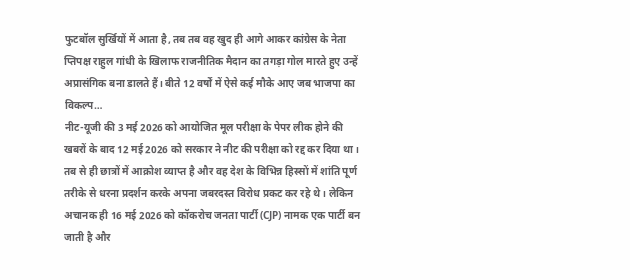फुटबॉल सुर्खियों में आता है, तब तब वह खुद ही आगे आकर कांग्रेस के नेता प्तिपक्ष राहुल गांधी के खिलाफ राजनीतिक मैदान का तगड़ा गोल मारते हुए उन्हें अप्रासंगिक बना डालते हैं। बीते 12 वर्षों में ऐसे कई मौके आए जब भाजपा का विकल्प…
नीट-यूजी की 3 मई 2026 को आयोजित मूल परीक्षा के पेपर लीक होने की खबरों के बाद 12 मई 2026 को सरकार ने नीट की परीक्षा को रद्द कर दिया था। तब से ही छात्रों में आक्रोश व्याप्त है और वह देश के विभिन्न हिस्सों में शांति पूर्ण तरीके से धरना प्रदर्शन करके अपना जबरदस्त विरोध प्रकट कर रहे थे। लेकिन अचानक ही 16 मई 2026 को कॉकरोच जनता पार्टी (CJP) नामक एक पार्टी बन जाती है और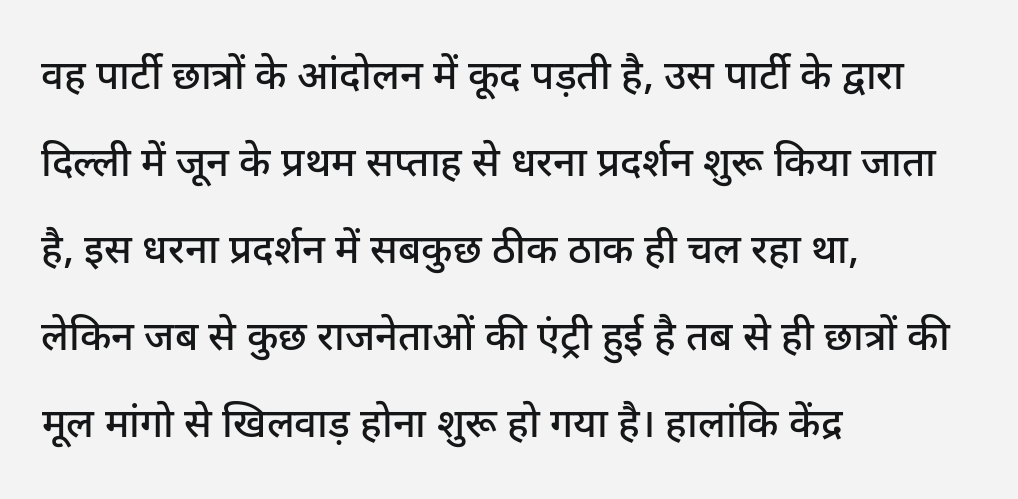वह पार्टी छात्रों के आंदोलन में कूद पड़ती है, उस पार्टी के द्वारा दिल्ली में जून के प्रथम सप्ताह से धरना प्रदर्शन शुरू किया जाता है, इस धरना प्रदर्शन में सबकुछ ठीक ठाक ही चल रहा था, लेकिन जब से कुछ राजनेताओं की एंट्री हुई है तब से ही छात्रों की मूल मांगो से खिलवाड़ होना शुरू हो गया है। हालांकि केंद्र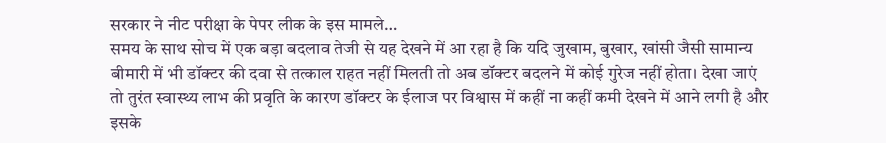सरकार ने नीट परीक्षा के पेपर लीक के इस मामले…
समय के साथ सोच में एक बड़ा बदलाव तेजी से यह देखने में आ रहा है कि यदि जुखाम, बुखार, खांसी जैसी सामान्य बीमारी में भी डॉक्टर की दवा से तत्काल राहत नहीं मिलती तो अब डॉक्टर बदलने में कोई गुरेज नहीं होता। देखा जाएं तो तुरंत स्वास्थ्य लाभ की प्रवृति के कारण डॉक्टर के ईलाज पर विश्वास में कहीं ना कहीं कमी देखने में आने लगी है और इसके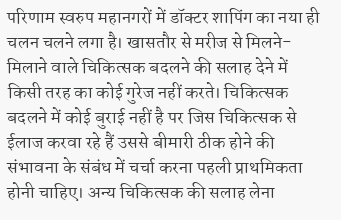परिणाम स्वरुप महानगरों में डॉक्टर शापिंग का नया ही चलन चलने लगा है। खासतौर से मरीज से मिलने-मिलाने वाले चिकित्सक बदलने की सलाह देने में किसी तरह का कोई गुरेज नहीं करते। चिकित्सक बदलने में कोई बुराई नहीं है पर जिस चिकित्सक से ईलाज करवा रहे हैं उससे बीमारी ठीक होने की संभावना के संबंध में चर्चा करना पहली प्राथमिकता होनी चाहिए। अन्य चिकित्सक की सलाह लेना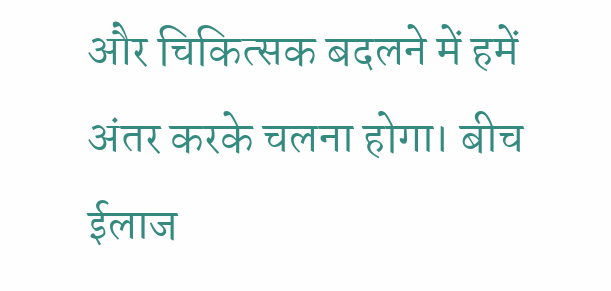और चिकित्सक बदलने में हमें अंतर करके चलना होगा। बीच ईलाज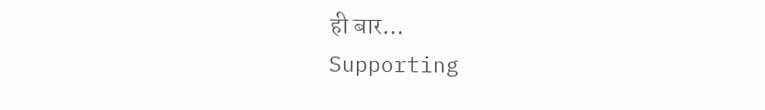ही बार…
Supporting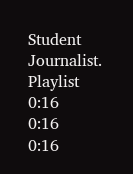Student Journalist.
Playlist
0:16
0:16
0:16